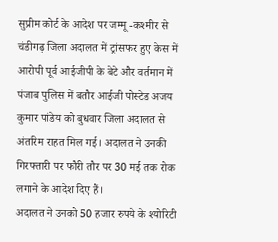सुप्रीम कोर्ट के आदेश पर जम्मू -कश्मीर से चंडीगढ़ जिला अदालत में ट्रांसफर हुए केस में आरोपी पूर्व आईजीपी के बेटे और वर्तमान में पंजाब पुलिस में बतौर आईजी पोस्टेड अजय कुमार पांडेय को बुधवार जिला अदालत से अंतरिम राहत मिल गई। अदालत ने उनकी गिरफ्तारी पर फौरी तौर पर 30 मई तक रोक लगाने के आदेश दिए हैं।
अदालत ने उनको 50 हजार रुपये के श्योरिटी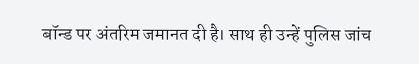बॉन्ड पर अंतरिम जमानत दी है। साथ ही उन्हें पुलिस जांच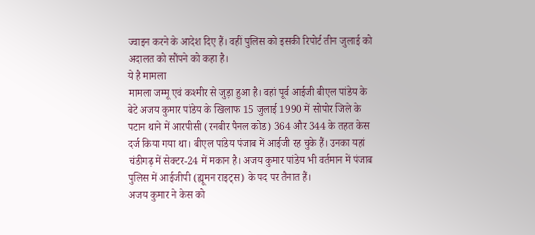ज्वाइन करने के आदेश दिए हैं। वहीं पुलिस को इसकी रिपोर्ट तीन जुलाई को अदालत को सौंपने को कहा है।
ये है मामला
मामला जम्मू एवं कश्मीर से जुड़ा हुआ है। वहां पूर्व आईजी बीएल पांडेय के बेटे अजय कुमार पांडेय के खिलाफ 15 जुलाई 1990 में सोपोर जिले के पटान थाने में आरपीसी (रनबीर पैनल कोड) 364 और 344 के तहत केस दर्ज किया गया था। बीएल पांडेय पंजाब में आईजी रह चुके हैं। उनका यहां चंडीगढ़ में सेक्टर-24 में मकान है। अजय कुमार पांडेय भी वर्तमान में पंजाब पुलिस में आईजीपी (ह्यूमन राइट्स) के पद पर तैनात हैं।
अजय कुमार ने केस को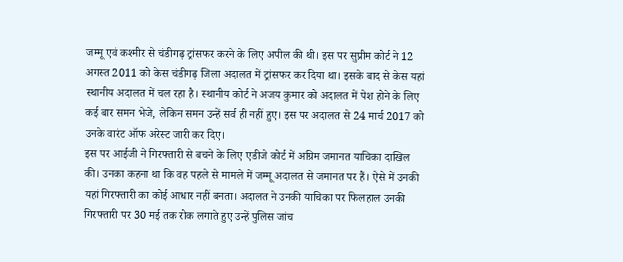जम्मू एवं कश्मीर से चंडीगढ़ ट्रांसफर करने के लिए अपील की थी। इस पर सुप्रीम कोर्ट ने 12 अगस्त 2011 को केस चंडीगढ़ जिला अदालत में ट्रांसफर कर दिया था। इसके बाद से केस यहां स्थानीय अदालत में चल रहा है। स्थानीय कोर्ट ने अजय कुमार को अदालत में पेश होने के लिए कई बार समन भेजे, लेकिन समन उन्हें सर्व ही नहीं हुए। इस पर अदालत से 24 मार्च 2017 को उनके वारंट ऑफ अरेस्ट जारी कर दिए।
इस पर आईजी ने गिरफ्तारी से बचने के लिए एडीजे कोर्ट में अग्रिम जमानत याचिका दाखिल की। उनका कहना था कि वह पहले से मामले में जम्मू अदालत से जमानत पर हैं। ऐसे में उनकी यहां गिरफ्तारी का कोई आधार नहीं बनता। अदालत ने उनकी याचिका पर फिलहाल उनकी गिरफ्तारी पर 30 मई तक रोक लगाते हुए उन्हें पुलिस जांच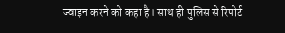ज्वाइन करने को कहा है। साथ ही पुलिस से रिपोर्ट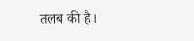तलब की है।